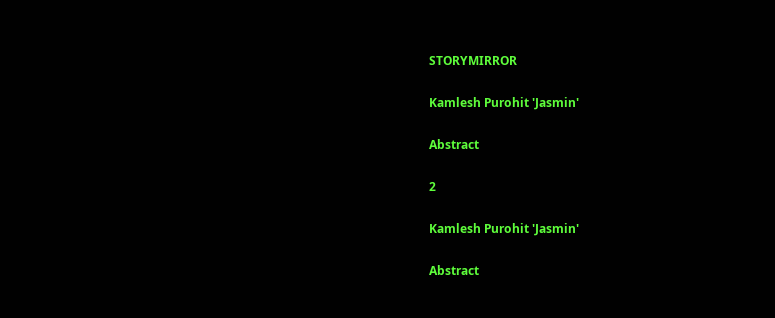STORYMIRROR

Kamlesh Purohit 'Jasmin'

Abstract

2

Kamlesh Purohit 'Jasmin'

Abstract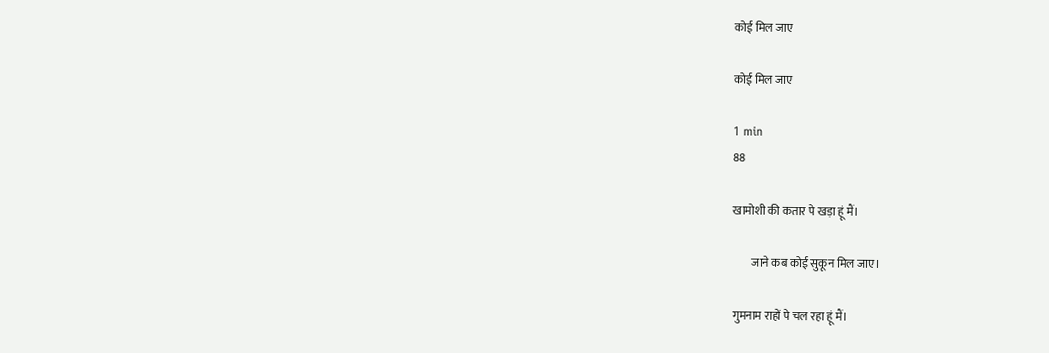कोई मिल जाए

कोई मिल जाए

1 min
88

खामोशी की कतार पे खड़ा हूं मैं।

        जाने कब कोई सुकून मिल जाए।

गुमनाम राहों पे चल रहा हूं मैं।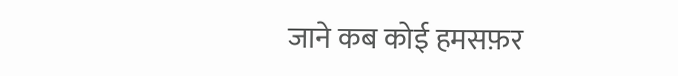जाने कब कोई हमसफ़र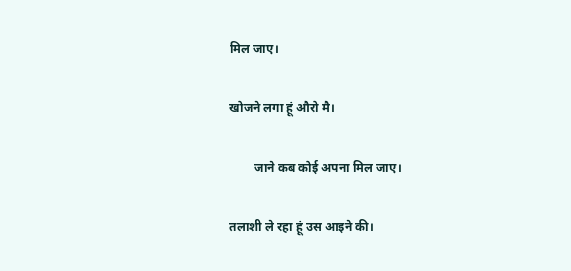मिल जाए।

खोजने लगा हूं औरो मै।

        जाने कब कोई अपना मिल जाए।

तलाशी ले रहा हूं उस आइने की।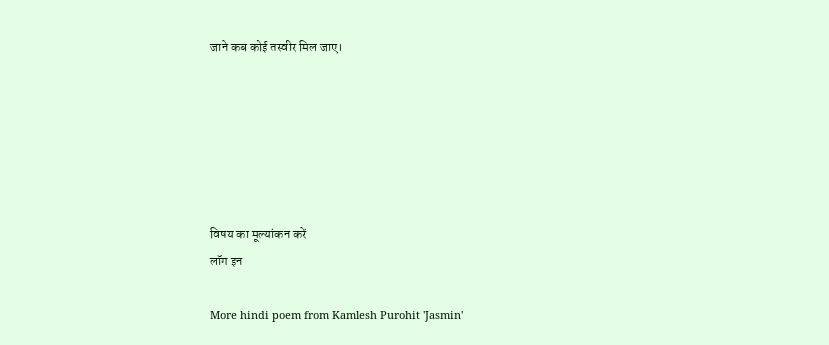जाने कब कोई तस्वीर मिल जाए।






विषय का मूल्यांकन करें
लॉग इन

More hindi poem from Kamlesh Purohit 'Jasmin'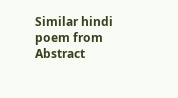Similar hindi poem from Abstract